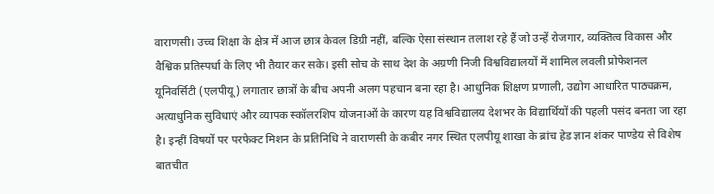वाराणसी। उच्च शिक्षा के क्षेत्र में आज छात्र केवल डिग्री नहीं, बल्कि ऐसा संस्थान तलाश रहे हैं जो उन्हें रोजगार, व्यक्तित्व विकास और वैश्विक प्रतिस्पर्धा के लिए भी तैयार कर सके। इसी सोच के साथ देश के अग्रणी निजी विश्वविद्यालयों में शामिल लवली प्रोफेशनल यूनिवर्सिटी (एलपीयू) लगातार छात्रों के बीच अपनी अलग पहचान बना रहा है। आधुनिक शिक्षण प्रणाली, उद्योग आधारित पाठ्यक्रम, अत्याधुनिक सुविधाएं और व्यापक स्कॉलरशिप योजनाओं के कारण यह विश्वविद्यालय देशभर के विद्यार्थियों की पहली पसंद बनता जा रहा है। इन्हीं विषयों पर परफेक्ट मिशन के प्रतिनिधि ने वाराणसी के कबीर नगर स्थित एलपीयू शाखा के ब्रांच हेड ज्ञान शंकर पाण्डेय से विशेष बातचीत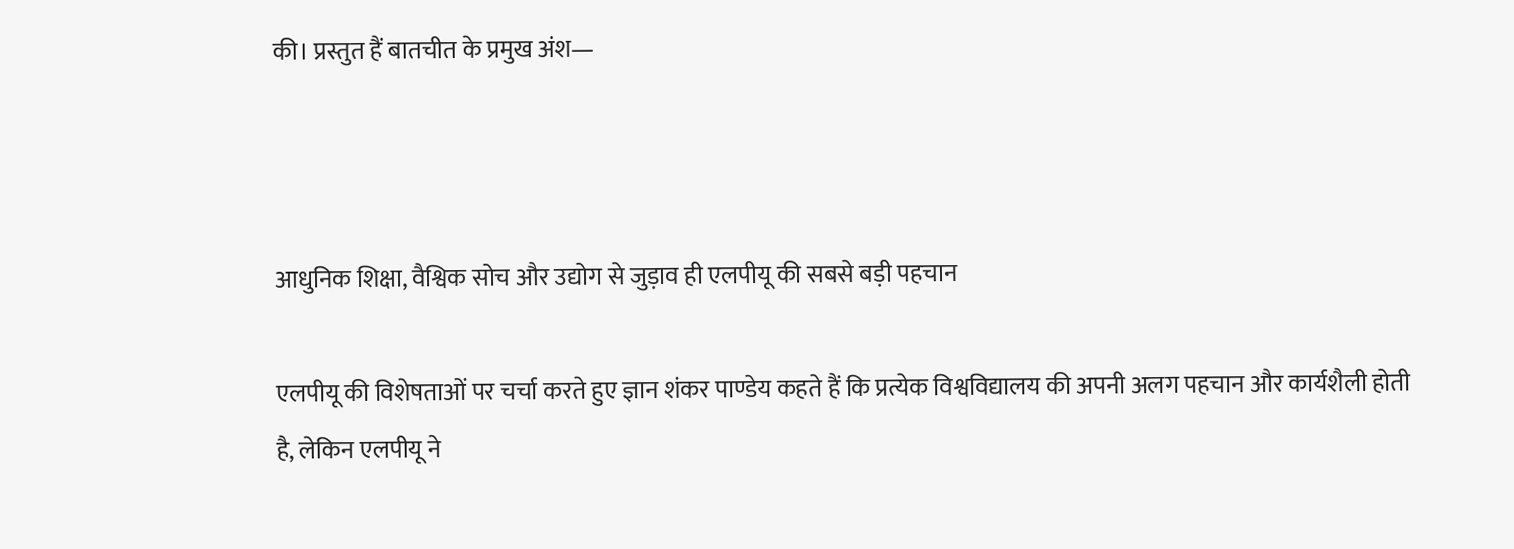की। प्रस्तुत हैं बातचीत के प्रमुख अंश—



आधुनिक शिक्षा, वैश्विक सोच और उद्योग से जुड़ाव ही एलपीयू की सबसे बड़ी पहचान

एलपीयू की विशेषताओं पर चर्चा करते हुए ज्ञान शंकर पाण्डेय कहते हैं कि प्रत्येक विश्वविद्यालय की अपनी अलग पहचान और कार्यशैली होती है, लेकिन एलपीयू ने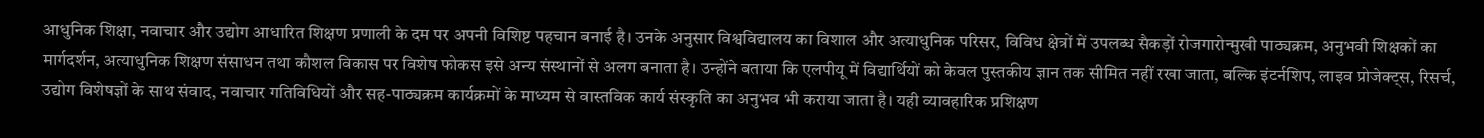आधुनिक शिक्षा, नवाचार और उद्योग आधारित शिक्षण प्रणाली के दम पर अपनी विशिष्ट पहचान बनाई है। उनके अनुसार विश्वविद्यालय का विशाल और अत्याधुनिक परिसर, विविध क्षेत्रों में उपलब्ध सैकड़ों रोजगारोन्मुखी पाठ्यक्रम, अनुभवी शिक्षकों का मार्गदर्शन, अत्याधुनिक शिक्षण संसाधन तथा कौशल विकास पर विशेष फोकस इसे अन्य संस्थानों से अलग बनाता है। उन्होंने बताया कि एलपीयू में विद्यार्थियों को केवल पुस्तकीय ज्ञान तक सीमित नहीं रखा जाता, बल्कि इंटर्नशिप, लाइव प्रोजेक्ट्स, रिसर्च, उद्योग विशेषज्ञों के साथ संवाद, नवाचार गतिविधियों और सह-पाठ्यक्रम कार्यक्रमों के माध्यम से वास्तविक कार्य संस्कृति का अनुभव भी कराया जाता है। यही व्यावहारिक प्रशिक्षण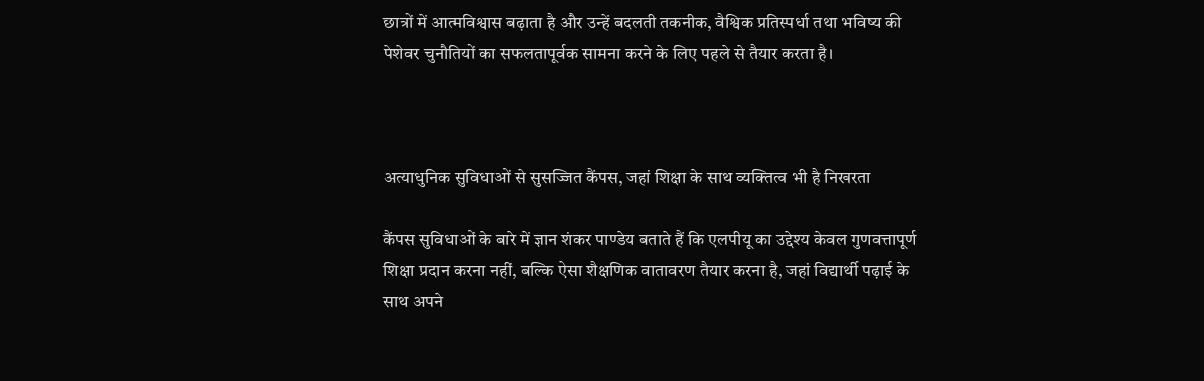छात्रों में आत्मविश्वास बढ़ाता है और उन्हें बदलती तकनीक, वैश्विक प्रतिस्पर्धा तथा भविष्य की पेशेवर चुनौतियों का सफलतापूर्वक सामना करने के लिए पहले से तैयार करता है।



अत्याधुनिक सुविधाओं से सुसज्जित कैंपस, जहां शिक्षा के साथ व्यक्तित्व भी है निखरता

कैंपस सुविधाओं के बारे में ज्ञान शंकर पाण्डेय बताते हैं कि एलपीयू का उद्देश्य केवल गुणवत्तापूर्ण शिक्षा प्रदान करना नहीं, बल्कि ऐसा शैक्षणिक वातावरण तैयार करना है, जहां विद्यार्थी पढ़ाई के साथ अपने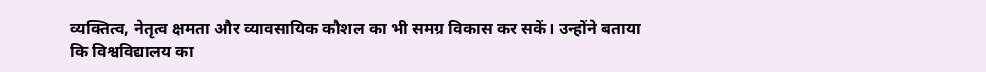व्यक्तित्व, नेतृत्व क्षमता और व्यावसायिक कौशल का भी समग्र विकास कर सकें। उन्होंने बताया कि विश्वविद्यालय का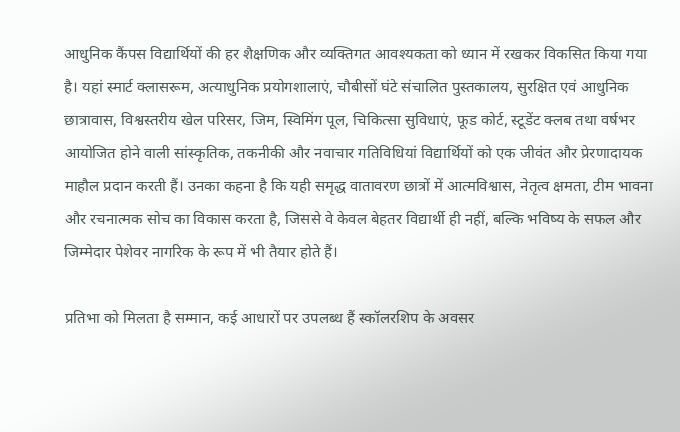आधुनिक कैंपस विद्यार्थियों की हर शैक्षणिक और व्यक्तिगत आवश्यकता को ध्यान में रखकर विकसित किया गया है। यहां स्मार्ट क्लासरूम, अत्याधुनिक प्रयोगशालाएं, चौबीसों घंटे संचालित पुस्तकालय, सुरक्षित एवं आधुनिक छात्रावास, विश्वस्तरीय खेल परिसर, जिम, स्विमिंग पूल, चिकित्सा सुविधाएं, फूड कोर्ट, स्टूडेंट क्लब तथा वर्षभर आयोजित होने वाली सांस्कृतिक, तकनीकी और नवाचार गतिविधियां विद्यार्थियों को एक जीवंत और प्रेरणादायक माहौल प्रदान करती हैं। उनका कहना है कि यही समृद्ध वातावरण छात्रों में आत्मविश्वास, नेतृत्व क्षमता, टीम भावना और रचनात्मक सोच का विकास करता है, जिससे वे केवल बेहतर विद्यार्थी ही नहीं, बल्कि भविष्य के सफल और जिम्मेदार पेशेवर नागरिक के रूप में भी तैयार होते हैं।

प्रतिभा को मिलता है सम्मान, कई आधारों पर उपलब्ध हैं स्कॉलरशिप के अवसर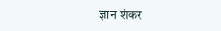ज्ञान शंकर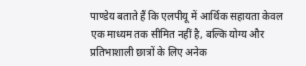पाण्डेय बताते हैं कि एलपीयू में आर्थिक सहायता केवल एक माध्यम तक सीमित नहीं है, बल्कि योग्य और प्रतिभाशाली छात्रों के लिए अनेक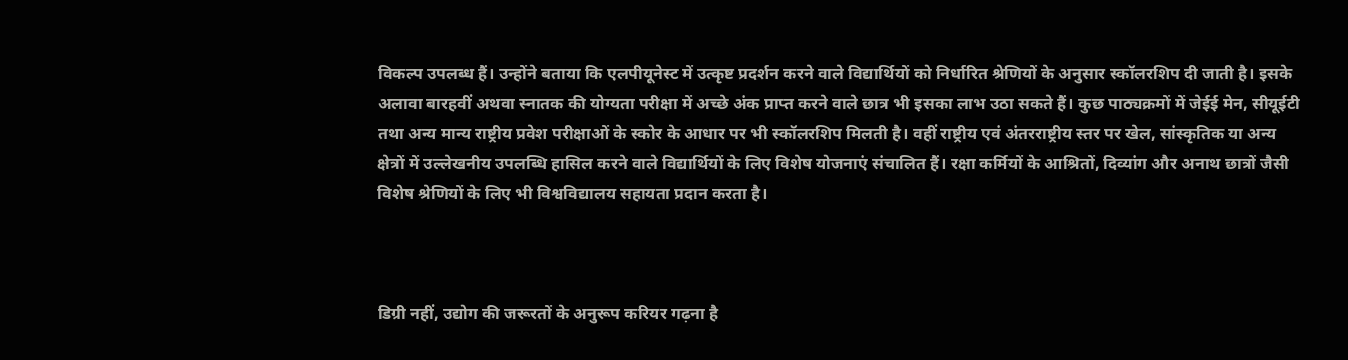विकल्प उपलब्ध हैं। उन्होंने बताया कि एलपीयूनेस्ट में उत्कृष्ट प्रदर्शन करने वाले विद्यार्थियों को निर्धारित श्रेणियों के अनुसार स्कॉलरशिप दी जाती है। इसके अलावा बारहवीं अथवा स्नातक की योग्यता परीक्षा में अच्छे अंक प्राप्त करने वाले छात्र भी इसका लाभ उठा सकते हैं। कुछ पाठ्यक्रमों में जेईई मेन, सीयूईटी तथा अन्य मान्य राष्ट्रीय प्रवेश परीक्षाओं के स्कोर के आधार पर भी स्कॉलरशिप मिलती है। वहीं राष्ट्रीय एवं अंतरराष्ट्रीय स्तर पर खेल, सांस्कृतिक या अन्य क्षेत्रों में उल्लेखनीय उपलब्धि हासिल करने वाले विद्यार्थियों के लिए विशेष योजनाएं संचालित हैं। रक्षा कर्मियों के आश्रितों, दिव्यांग और अनाथ छात्रों जैसी विशेष श्रेणियों के लिए भी विश्वविद्यालय सहायता प्रदान करता है।



डिग्री नहीं, उद्योग की जरूरतों के अनुरूप करियर गढ़ना है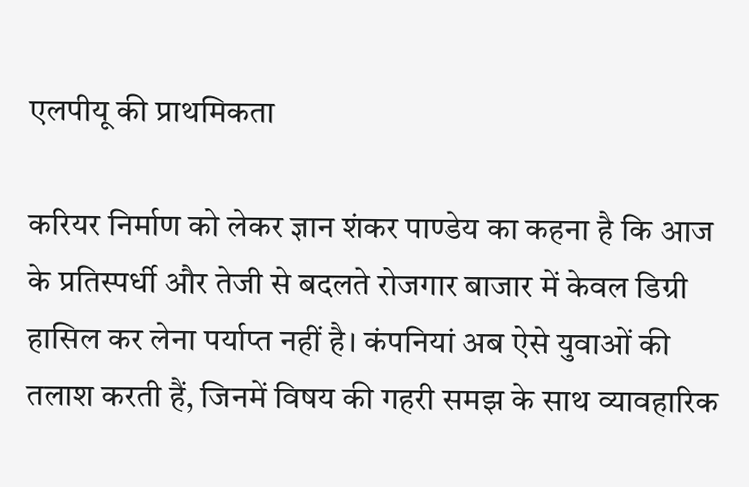एलपीयू की प्राथमिकता

करियर निर्माण को लेकर ज्ञान शंकर पाण्डेय का कहना है कि आज के प्रतिस्पर्धी और तेजी से बदलते रोजगार बाजार में केवल डिग्री हासिल कर लेना पर्याप्त नहीं है। कंपनियां अब ऐसे युवाओं की तलाश करती हैं, जिनमें विषय की गहरी समझ के साथ व्यावहारिक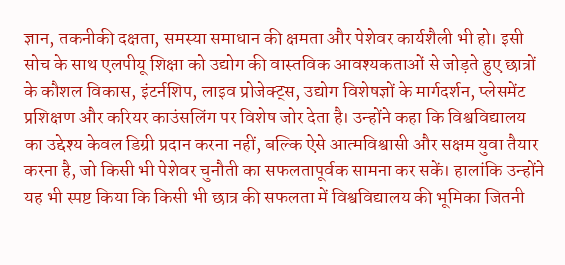ज्ञान, तकनीकी दक्षता, समस्या समाधान की क्षमता और पेशेवर कार्यशैली भी हो। इसी सोच के साथ एलपीयू शिक्षा को उद्योग की वास्तविक आवश्यकताओं से जोड़ते हुए छात्रों के कौशल विकास, इंटर्नशिप, लाइव प्रोजेक्ट्स, उद्योग विशेषज्ञों के मार्गदर्शन, प्लेसमेंट प्रशिक्षण और करियर काउंसलिंग पर विशेष जोर देता है। उन्होंने कहा कि विश्वविद्यालय का उद्देश्य केवल डिग्री प्रदान करना नहीं, बल्कि ऐसे आत्मविश्वासी और सक्षम युवा तैयार करना है, जो किसी भी पेशेवर चुनौती का सफलतापूर्वक सामना कर सकें। हालांकि उन्होंने यह भी स्पष्ट किया कि किसी भी छात्र की सफलता में विश्वविद्यालय की भूमिका जितनी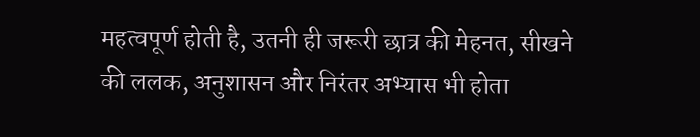महत्वपूर्ण होती है, उतनी ही जरूरी छात्र की मेहनत, सीखने की ललक, अनुशासन और निरंतर अभ्यास भी होता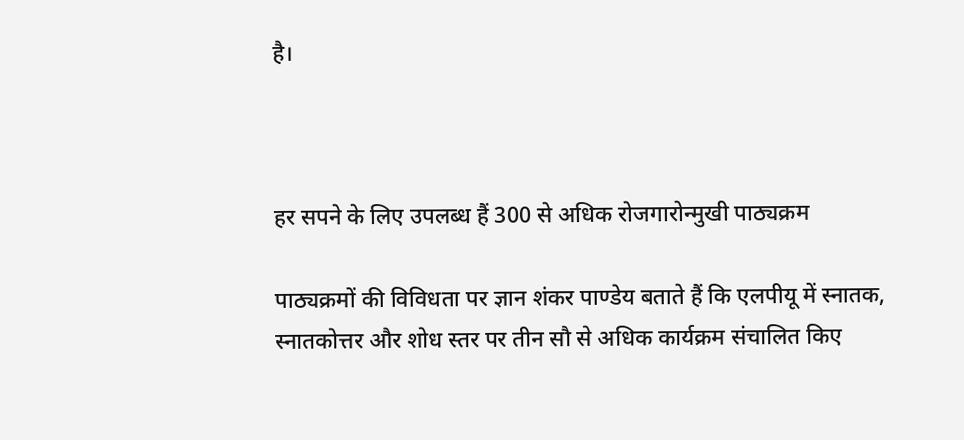है।



हर सपने के लिए उपलब्ध हैं 300 से अधिक रोजगारोन्मुखी पाठ्यक्रम

पाठ्यक्रमों की विविधता पर ज्ञान शंकर पाण्डेय बताते हैं कि एलपीयू में स्नातक, स्नातकोत्तर और शोध स्तर पर तीन सौ से अधिक कार्यक्रम संचालित किए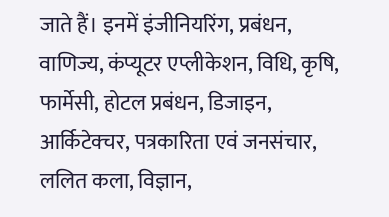जाते हैं। इनमें इंजीनियरिंग, प्रबंधन, वाणिज्य, कंप्यूटर एप्लीकेशन, विधि, कृषि, फार्मेसी, होटल प्रबंधन, डिजाइन, आर्किटेक्चर, पत्रकारिता एवं जनसंचार, ललित कला, विज्ञान,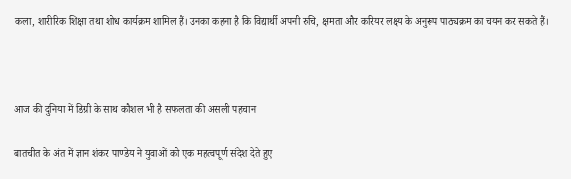कला, शारीरिक शिक्षा तथा शोध कार्यक्रम शामिल हैं। उनका कहना है कि विद्यार्थी अपनी रुचि, क्षमता और करियर लक्ष्य के अनुरूप पाठ्यक्रम का चयन कर सकते हैं।



आज की दुनिया में डिग्री के साथ कौशल भी है सफलता की असली पहचान

बातचीत के अंत में ज्ञान शंकर पाण्डेय ने युवाओं को एक महत्वपूर्ण संदेश देते हुए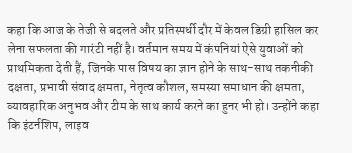कहा कि आज के तेजी से बदलते और प्रतिस्पर्धी दौर में केवल डिग्री हासिल कर लेना सफलता की गारंटी नहीं है। वर्तमान समय में कंपनियां ऐसे युवाओं को प्राथमिकता देती हैं, जिनके पास विषय का ज्ञान होने के साथ-साथ तकनीकी दक्षता, प्रभावी संवाद क्षमता, नेतृत्व कौशल, समस्या समाधान की क्षमता, व्यावहारिक अनुभव और टीम के साथ कार्य करने का हुनर भी हो। उन्होंने कहा कि इंटर्नशिप, लाइव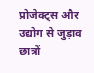प्रोजेक्ट्स और उद्योग से जुड़ाव छात्रों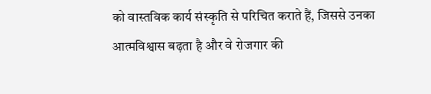को वास्तविक कार्य संस्कृति से परिचित कराते हैं, जिससे उनका आत्मविश्वास बढ़ता है और वे रोजगार की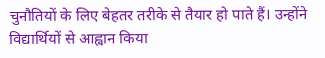चुनौतियों के लिए बेहतर तरीके से तैयार हो पाते हैं। उन्होंने विद्यार्थियों से आह्वान किया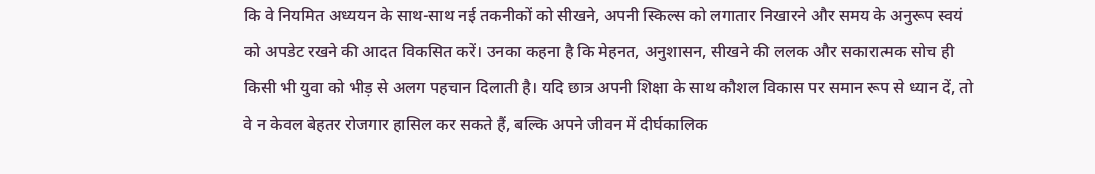कि वे नियमित अध्ययन के साथ-साथ नई तकनीकों को सीखने, अपनी स्किल्स को लगातार निखारने और समय के अनुरूप स्वयं को अपडेट रखने की आदत विकसित करें। उनका कहना है कि मेहनत, अनुशासन, सीखने की ललक और सकारात्मक सोच ही किसी भी युवा को भीड़ से अलग पहचान दिलाती है। यदि छात्र अपनी शिक्षा के साथ कौशल विकास पर समान रूप से ध्यान दें, तो वे न केवल बेहतर रोजगार हासिल कर सकते हैं, बल्कि अपने जीवन में दीर्घकालिक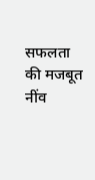सफलता की मजबूत नींव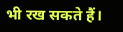भी रख सकते हैं।